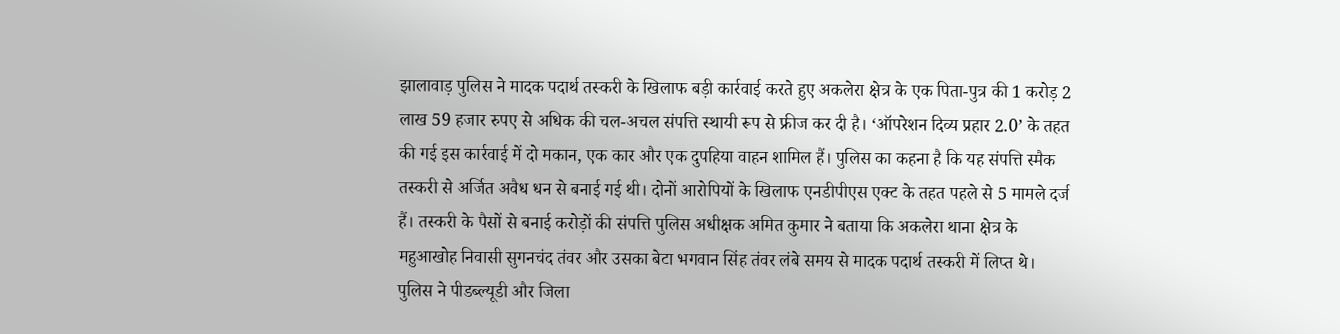झालावाड़ पुलिस ने मादक पदार्थ तस्करी के खिलाफ बड़ी कार्रवाई करते हुए अकलेरा क्षेत्र के एक पिता-पुत्र की 1 करोड़ 2 लाख 59 हजार रुपए से अधिक की चल-अचल संपत्ति स्थायी रूप से फ्रीज कर दी है। ‘ऑपरेशन दिव्य प्रहार 2.0’ के तहत की गई इस कार्रवाई में दो मकान, एक कार और एक दुपहिया वाहन शामिल हैं। पुलिस का कहना है कि यह संपत्ति स्मैक तस्करी से अर्जित अवैध धन से बनाई गई थी। दोनों आरोपियों के खिलाफ एनडीपीएस एक्ट के तहत पहले से 5 मामले दर्ज हैं। तस्करी के पैसों से बनाई करोड़ों की संपत्ति पुलिस अधीक्षक अमित कुमार ने बताया कि अकलेरा थाना क्षेत्र के महुआखोह निवासी सुगनचंद तंवर और उसका बेटा भगवान सिंह तंवर लंबे समय से मादक पदार्थ तस्करी में लिप्त थे। पुलिस ने पीडब्ल्यूडी और जिला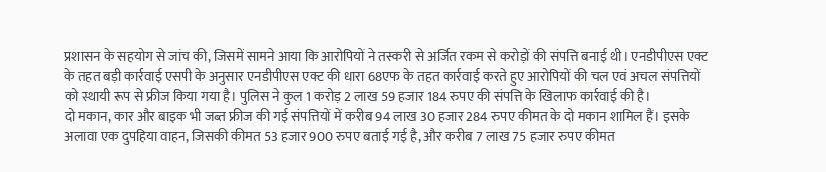प्रशासन के सहयोग से जांच की, जिसमें सामने आया कि आरोपियों ने तस्करी से अर्जित रकम से करोड़ों की संपत्ति बनाई थी। एनडीपीएस एक्ट के तहत बड़ी कार्रवाई एसपी के अनुसार एनडीपीएस एक्ट की धारा 68एफ के तहत कार्रवाई करते हुए आरोपियों की चल एवं अचल संपत्तियों को स्थायी रूप से फ्रीज किया गया है। पुलिस ने कुल 1 करोड़ 2 लाख 59 हजार 184 रुपए की संपत्ति के खिलाफ कार्रवाई की है।
दो मकान, कार और बाइक भी जब्त फ्रीज की गई संपत्तियों में करीब 94 लाख 30 हजार 284 रुपए कीमत के दो मकान शामिल हैं। इसके अलावा एक दुपहिया वाहन, जिसकी कीमत 53 हजार 900 रुपए बताई गई है, और करीब 7 लाख 75 हजार रुपए कीमत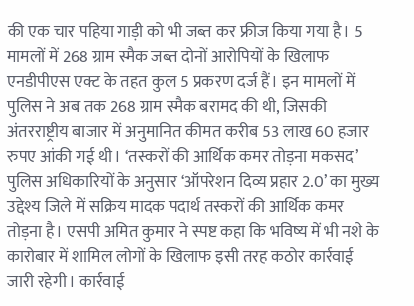की एक चार पहिया गाड़ी को भी जब्त कर फ्रीज किया गया है। 5 मामलों में 268 ग्राम स्मैक जब्त दोनों आरोपियों के खिलाफ एनडीपीएस एक्ट के तहत कुल 5 प्रकरण दर्ज हैं। इन मामलों में पुलिस ने अब तक 268 ग्राम स्मैक बरामद की थी, जिसकी अंतरराष्ट्रीय बाजार में अनुमानित कीमत करीब 53 लाख 60 हजार रुपए आंकी गई थी। ‘तस्करों की आर्थिक कमर तोड़ना मकसद’ पुलिस अधिकारियों के अनुसार ‘ऑपरेशन दिव्य प्रहार 2.0’ का मुख्य उद्देश्य जिले में सक्रिय मादक पदार्थ तस्करों की आर्थिक कमर तोड़ना है। एसपी अमित कुमार ने स्पष्ट कहा कि भविष्य में भी नशे के कारोबार में शामिल लोगों के खिलाफ इसी तरह कठोर कार्रवाई जारी रहेगी। कार्रवाई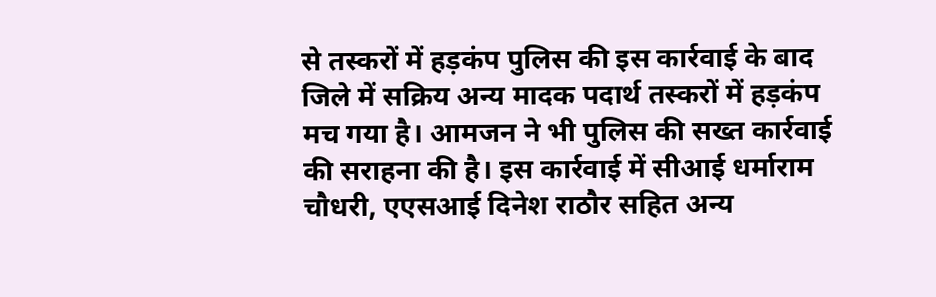से तस्करों में हड़कंप पुलिस की इस कार्रवाई के बाद जिले में सक्रिय अन्य मादक पदार्थ तस्करों में हड़कंप मच गया है। आमजन ने भी पुलिस की सख्त कार्रवाई की सराहना की है। इस कार्रवाई में सीआई धर्माराम चौधरी, एएसआई दिनेश राठौर सहित अन्य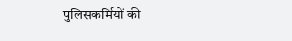पुलिसकर्मियों की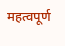महत्वपूर्ण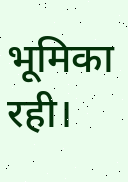भूमिका रही।